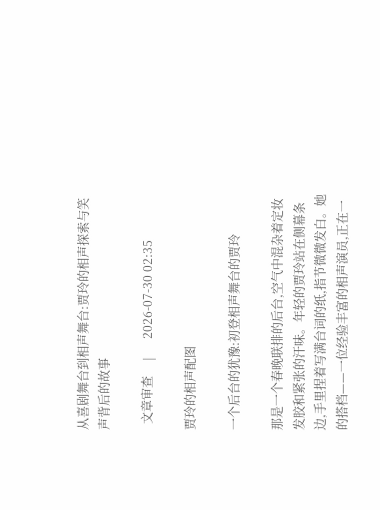从喜剧舞台到相声舞台:贾玲的相声探索与笑声背后的故事

  文章审查     |      2026-07-30 02:35

贾玲的相声配图

一个后台的犹豫:初登相声舞台的贾玲

那是一个春晚联排的后台,空气中混杂着定妆发胶和紧张的汗味。年轻的贾玲站在侧幕条边,手里捏着写满台词的纸,指节微微发白。她的搭档——一位经验丰富的相声演员,正在一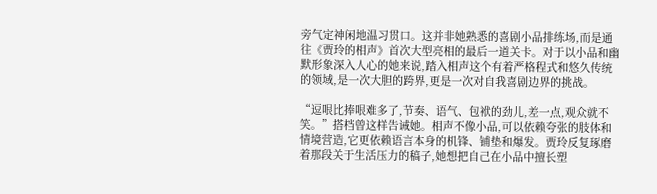旁气定神闲地温习贯口。这并非她熟悉的喜剧小品排练场,而是通往《贾玲的相声》首次大型亮相的最后一道关卡。对于以小品和幽默形象深入人心的她来说,踏入相声这个有着严格程式和悠久传统的领域,是一次大胆的跨界,更是一次对自我喜剧边界的挑战。

“逗哏比捧哏难多了,节奏、语气、包袱的劲儿,差一点,观众就不笑。”搭档曾这样告诫她。相声不像小品,可以依赖夸张的肢体和情境营造,它更依赖语言本身的机锋、铺垫和爆发。贾玲反复琢磨着那段关于生活压力的稿子,她想把自己在小品中擅长塑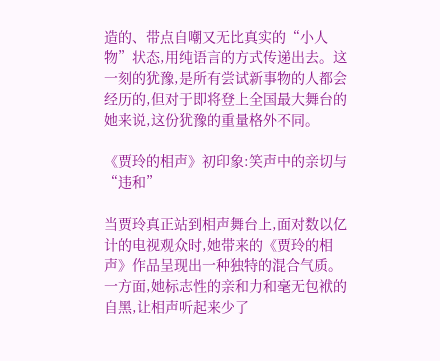造的、带点自嘲又无比真实的“小人物”状态,用纯语言的方式传递出去。这一刻的犹豫,是所有尝试新事物的人都会经历的,但对于即将登上全国最大舞台的她来说,这份犹豫的重量格外不同。

《贾玲的相声》初印象:笑声中的亲切与“违和”

当贾玲真正站到相声舞台上,面对数以亿计的电视观众时,她带来的《贾玲的相声》作品呈现出一种独特的混合气质。一方面,她标志性的亲和力和毫无包袱的自黑,让相声听起来少了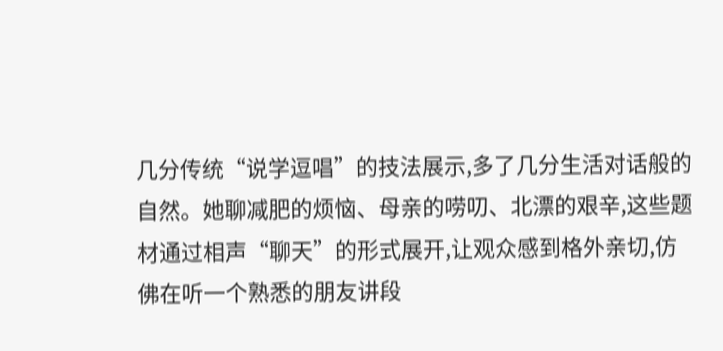几分传统“说学逗唱”的技法展示,多了几分生活对话般的自然。她聊减肥的烦恼、母亲的唠叨、北漂的艰辛,这些题材通过相声“聊天”的形式展开,让观众感到格外亲切,仿佛在听一个熟悉的朋友讲段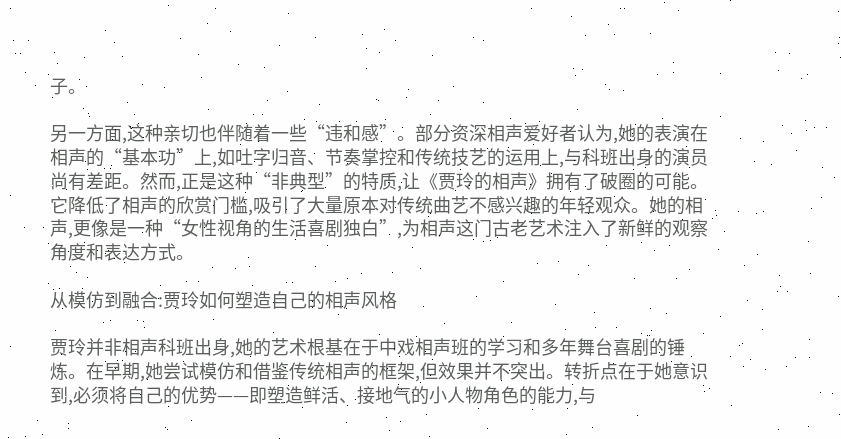子。

另一方面,这种亲切也伴随着一些“违和感”。部分资深相声爱好者认为,她的表演在相声的“基本功”上,如吐字归音、节奏掌控和传统技艺的运用上,与科班出身的演员尚有差距。然而,正是这种“非典型”的特质,让《贾玲的相声》拥有了破圈的可能。它降低了相声的欣赏门槛,吸引了大量原本对传统曲艺不感兴趣的年轻观众。她的相声,更像是一种“女性视角的生活喜剧独白”,为相声这门古老艺术注入了新鲜的观察角度和表达方式。

从模仿到融合:贾玲如何塑造自己的相声风格

贾玲并非相声科班出身,她的艺术根基在于中戏相声班的学习和多年舞台喜剧的锤炼。在早期,她尝试模仿和借鉴传统相声的框架,但效果并不突出。转折点在于她意识到,必须将自己的优势——即塑造鲜活、接地气的小人物角色的能力,与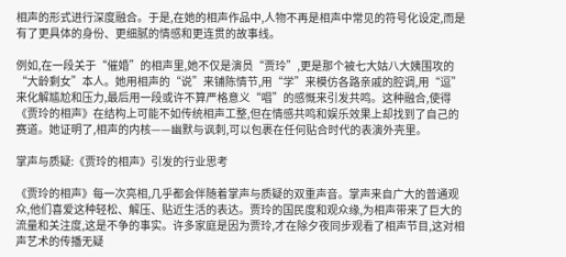相声的形式进行深度融合。于是,在她的相声作品中,人物不再是相声中常见的符号化设定,而是有了更具体的身份、更细腻的情感和更连贯的故事线。

例如,在一段关于“催婚”的相声里,她不仅是演员“贾玲”,更是那个被七大姑八大姨围攻的“大龄剩女”本人。她用相声的“说”来铺陈情节,用“学”来模仿各路亲戚的腔调,用“逗”来化解尴尬和压力,最后用一段或许不算严格意义“唱”的感慨来引发共鸣。这种融合,使得《贾玲的相声》在结构上可能不如传统相声工整,但在情感共鸣和娱乐效果上却找到了自己的赛道。她证明了,相声的内核——幽默与讽刺,可以包裹在任何贴合时代的表演外壳里。

掌声与质疑:《贾玲的相声》引发的行业思考

《贾玲的相声》每一次亮相,几乎都会伴随着掌声与质疑的双重声音。掌声来自广大的普通观众,他们喜爱这种轻松、解压、贴近生活的表达。贾玲的国民度和观众缘,为相声带来了巨大的流量和关注度,这是不争的事实。许多家庭是因为贾玲,才在除夕夜同步观看了相声节目,这对相声艺术的传播无疑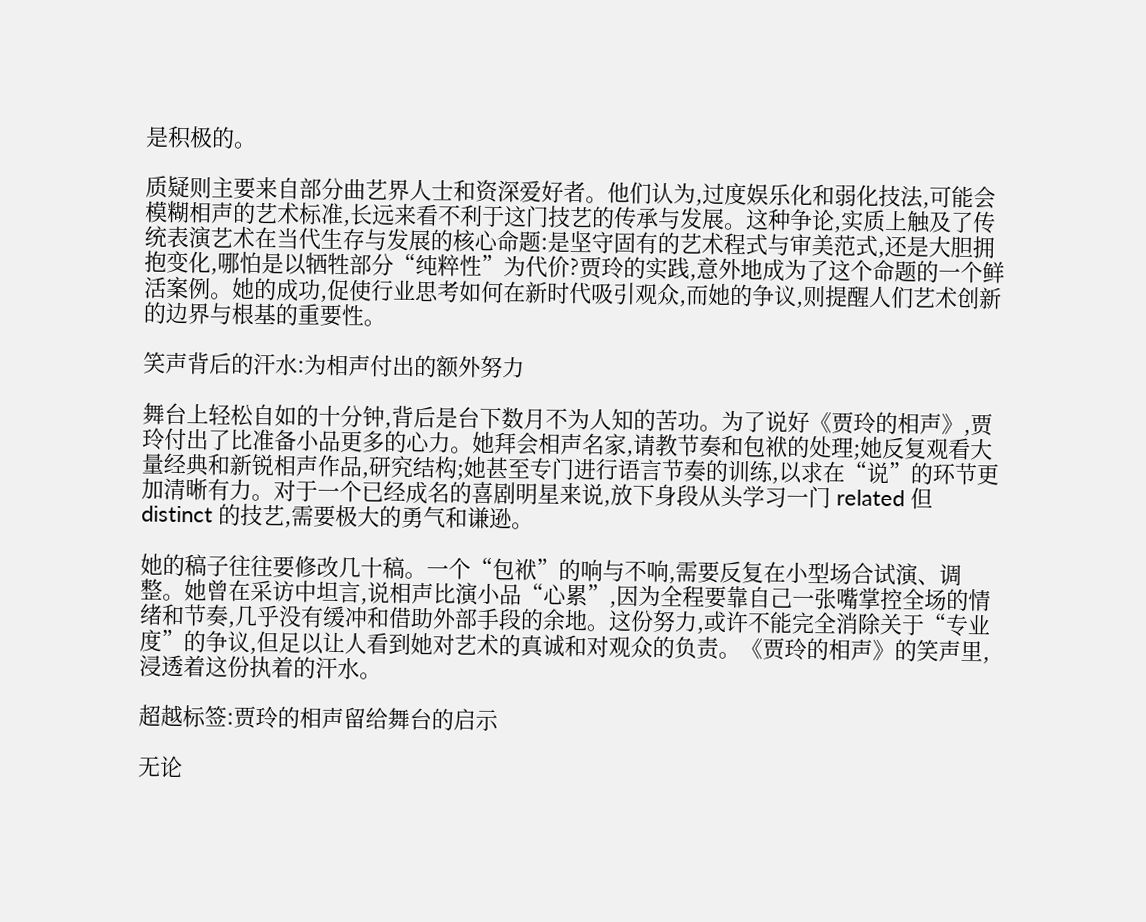是积极的。

质疑则主要来自部分曲艺界人士和资深爱好者。他们认为,过度娱乐化和弱化技法,可能会模糊相声的艺术标准,长远来看不利于这门技艺的传承与发展。这种争论,实质上触及了传统表演艺术在当代生存与发展的核心命题:是坚守固有的艺术程式与审美范式,还是大胆拥抱变化,哪怕是以牺牲部分“纯粹性”为代价?贾玲的实践,意外地成为了这个命题的一个鲜活案例。她的成功,促使行业思考如何在新时代吸引观众,而她的争议,则提醒人们艺术创新的边界与根基的重要性。

笑声背后的汗水:为相声付出的额外努力

舞台上轻松自如的十分钟,背后是台下数月不为人知的苦功。为了说好《贾玲的相声》,贾玲付出了比准备小品更多的心力。她拜会相声名家,请教节奏和包袱的处理;她反复观看大量经典和新锐相声作品,研究结构;她甚至专门进行语言节奏的训练,以求在“说”的环节更加清晰有力。对于一个已经成名的喜剧明星来说,放下身段从头学习一门 related 但 distinct 的技艺,需要极大的勇气和谦逊。

她的稿子往往要修改几十稿。一个“包袱”的响与不响,需要反复在小型场合试演、调整。她曾在采访中坦言,说相声比演小品“心累”,因为全程要靠自己一张嘴掌控全场的情绪和节奏,几乎没有缓冲和借助外部手段的余地。这份努力,或许不能完全消除关于“专业度”的争议,但足以让人看到她对艺术的真诚和对观众的负责。《贾玲的相声》的笑声里,浸透着这份执着的汗水。

超越标签:贾玲的相声留给舞台的启示

无论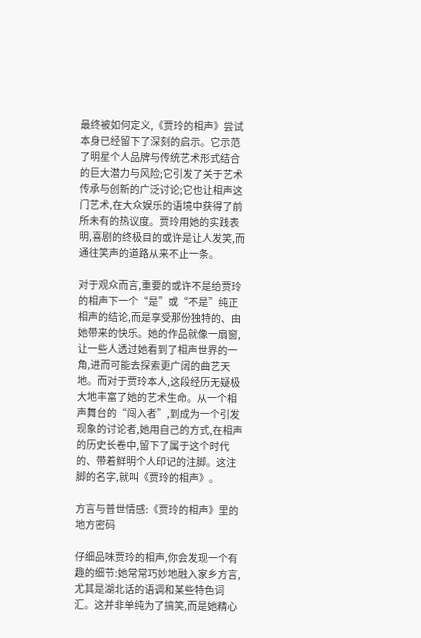最终被如何定义,《贾玲的相声》尝试本身已经留下了深刻的启示。它示范了明星个人品牌与传统艺术形式结合的巨大潜力与风险;它引发了关于艺术传承与创新的广泛讨论;它也让相声这门艺术,在大众娱乐的语境中获得了前所未有的热议度。贾玲用她的实践表明,喜剧的终极目的或许是让人发笑,而通往笑声的道路从来不止一条。

对于观众而言,重要的或许不是给贾玲的相声下一个“是”或“不是”纯正相声的结论,而是享受那份独特的、由她带来的快乐。她的作品就像一扇窗,让一些人透过她看到了相声世界的一角,进而可能去探索更广阔的曲艺天地。而对于贾玲本人,这段经历无疑极大地丰富了她的艺术生命。从一个相声舞台的“闯入者”,到成为一个引发现象的讨论者,她用自己的方式,在相声的历史长卷中,留下了属于这个时代的、带着鲜明个人印记的注脚。这注脚的名字,就叫《贾玲的相声》。

方言与普世情感:《贾玲的相声》里的地方密码

仔细品味贾玲的相声,你会发现一个有趣的细节:她常常巧妙地融入家乡方言,尤其是湖北话的语调和某些特色词汇。这并非单纯为了搞笑,而是她精心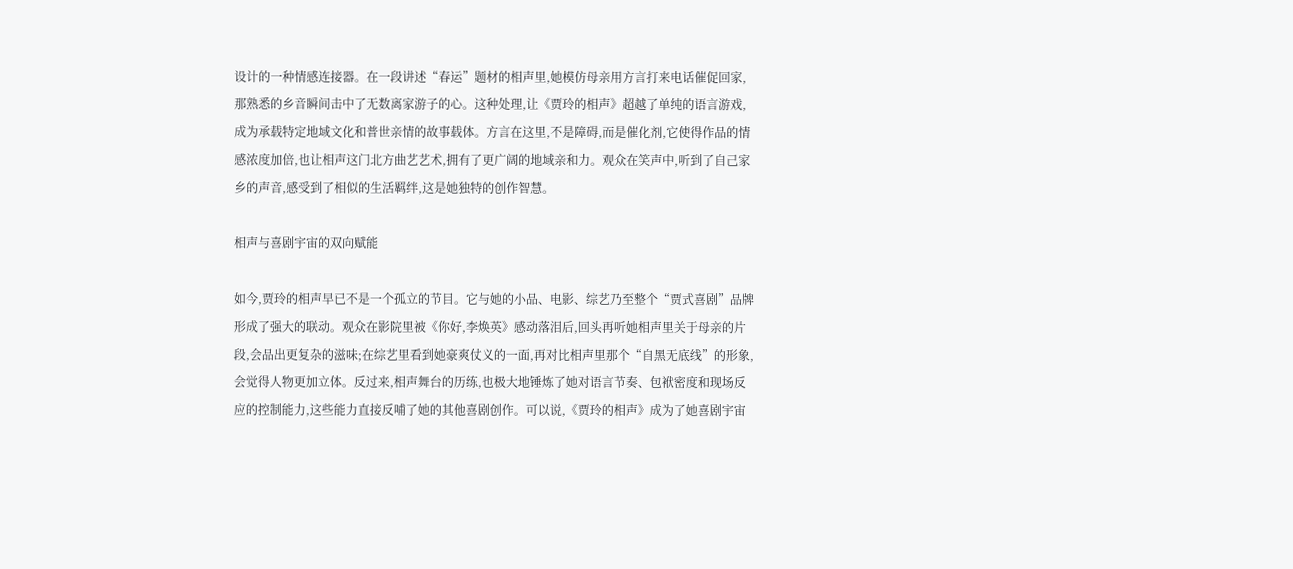设计的一种情感连接器。在一段讲述“春运”题材的相声里,她模仿母亲用方言打来电话催促回家,那熟悉的乡音瞬间击中了无数离家游子的心。这种处理,让《贾玲的相声》超越了单纯的语言游戏,成为承载特定地域文化和普世亲情的故事载体。方言在这里,不是障碍,而是催化剂,它使得作品的情感浓度加倍,也让相声这门北方曲艺艺术,拥有了更广阔的地域亲和力。观众在笑声中,听到了自己家乡的声音,感受到了相似的生活羁绊,这是她独特的创作智慧。

相声与喜剧宇宙的双向赋能

如今,贾玲的相声早已不是一个孤立的节目。它与她的小品、电影、综艺乃至整个“贾式喜剧”品牌形成了强大的联动。观众在影院里被《你好,李焕英》感动落泪后,回头再听她相声里关于母亲的片段,会品出更复杂的滋味;在综艺里看到她豪爽仗义的一面,再对比相声里那个“自黑无底线”的形象,会觉得人物更加立体。反过来,相声舞台的历练,也极大地锤炼了她对语言节奏、包袱密度和现场反应的控制能力,这些能力直接反哺了她的其他喜剧创作。可以说,《贾玲的相声》成为了她喜剧宇宙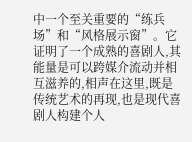中一个至关重要的“练兵场”和“风格展示窗”。它证明了一个成熟的喜剧人,其能量是可以跨媒介流动并相互滋养的,相声在这里,既是传统艺术的再现,也是现代喜剧人构建个人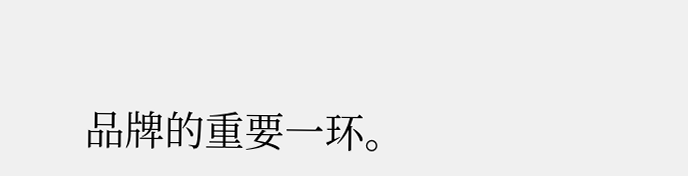品牌的重要一环。